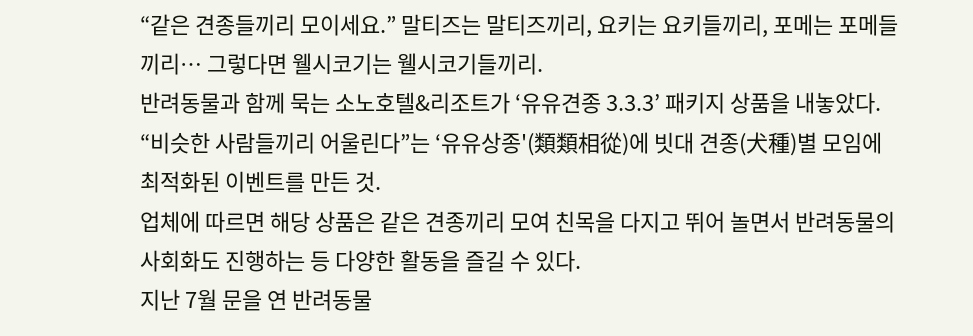“같은 견종들끼리 모이세요.” 말티즈는 말티즈끼리, 요키는 요키들끼리, 포메는 포메들끼리… 그렇다면 웰시코기는 웰시코기들끼리.
반려동물과 함께 묵는 소노호텔&리조트가 ‘유유견종 3.3.3’ 패키지 상품을 내놓았다. “비슷한 사람들끼리 어울린다”는 ‘유유상종'(類類相從)에 빗대 견종(犬種)별 모임에 최적화된 이벤트를 만든 것.
업체에 따르면 해당 상품은 같은 견종끼리 모여 친목을 다지고 뛰어 놀면서 반려동물의 사회화도 진행하는 등 다양한 활동을 즐길 수 있다.
지난 7월 문을 연 반려동물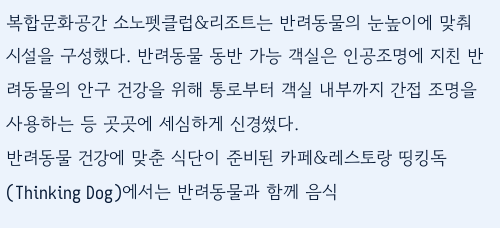복합문화공간 소노펫클럽&리조트는 반려동물의 눈높이에 맞춰 시설을 구성했다. 반려동물 동반 가능 객실은 인공조명에 지친 반려동물의 안구 건강을 위해 통로부터 객실 내부까지 간접 조명을 사용하는 등 곳곳에 세심하게 신경썼다.
반려동물 건강에 맞춘 식단이 준비된 카페&레스토랑 띵킹독(Thinking Dog)에서는 반려동물과 함께 음식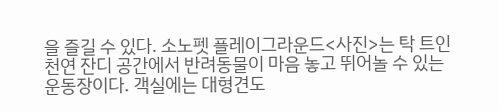을 즐길 수 있다. 소노펫 플레이그라운드<사진>는 탁 트인 천연 잔디 공간에서 반려동물이 마음 놓고 뛰어놀 수 있는 운동장이다. 객실에는 대형견도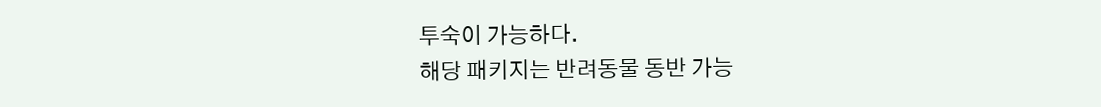투숙이 가능하다.
해당 패키지는 반려동물 동반 가능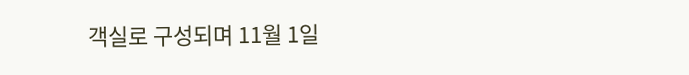객실로 구성되며 11월 1일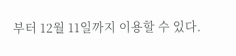부터 12월 11일까지 이용할 수 있다.